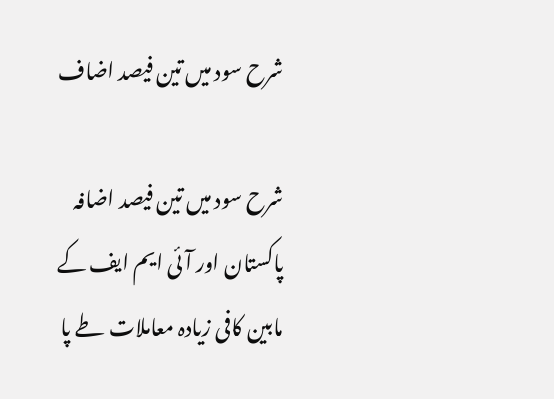شرح سود میں تین فیصد اضاف

شرح سود میں تین فیصد اضافہ
پاکستان اور آئی ایم ایف کے مابین کافی زیادہ معاملات طے پا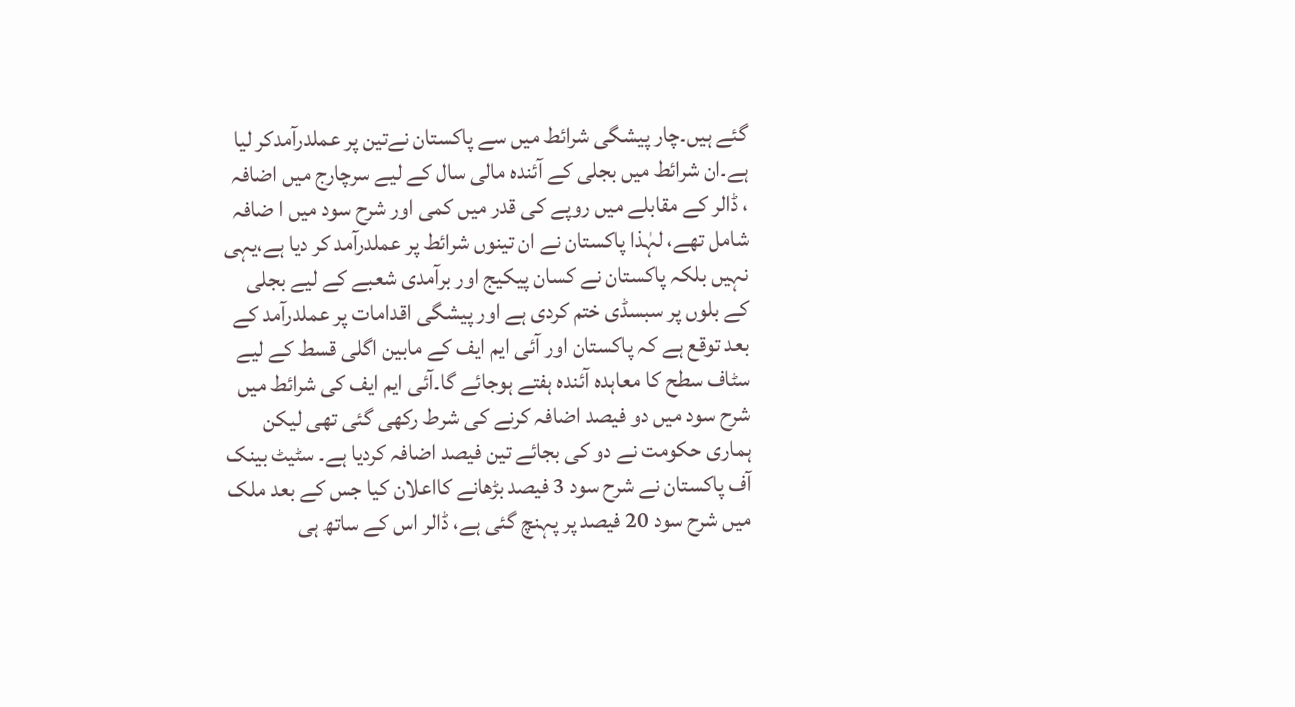گئے ہیں۔چار پیشگی شرائط میں سے پاکستان نےتین پر عملدرآمدکر لیا ہے۔ان شرائط میں بجلی کے آئندہ مالی سال کے لیے سرچارج میں اضافہ ، ڈالر کے مقابلے میں روپے کی قدر میں کمی اور شرح سود میں ا ضافہ شامل تھے، لہٰذا پاکستان نے ان تینوں شرائط پر عملدرآمد کر دیا ہے،یہی نہیں بلکہ پاکستان نے کسان پیکیج اور برآمدی شعبے کے لیے بجلی کے بلوں پر سبسڈی ختم کردی ہے اور پیشگی اقدامات پر عملدرآمد کے بعد توقع ہے کہ پاکستان اور آئی ایم ایف کے مابین اگلی قسط کے لیے سٹاف سطح کا معاہدہ آئندہ ہفتے ہوجائے گا۔آئی ایم ایف کی شرائط میں شرح سود میں دو فیصد اضافہ کرنے کی شرط رکھی گئی تھی لیکن ہماری حکومت نے دو کی بجائے تین فیصد اضافہ کردیا ہے۔ سٹیٹ بینک آف پاکستان نے شرح سود 3 فیصد بڑھانے کااعلان کیا جس کے بعد ملک میں شرح سود 20 فیصد پر پہنچ گئی ہے، ڈالر اس کے ساتھ ہی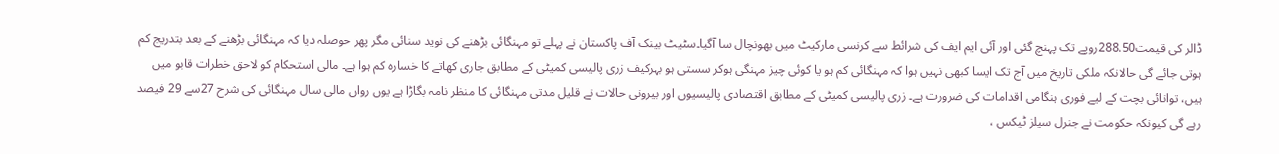ڈالر کی قیمت288.50روپے تک پہنچ گئی اور آئی ایم ایف کی شرائط سے کرنسی مارکیٹ میں بھونچال سا آگیا۔سٹیٹ بینک آف پاکستان نے پہلے تو مہنگائی بڑھنے کی نوید سنائی مگر پھر حوصلہ دیا کہ مہنگائی بڑھنے کے بعد بتدریج کم ہوتی جائے گی حالانکہ ملکی تاریخ میں آج تک ایسا کبھی نہیں ہوا کہ مہنگائی کم ہو یا کوئی چیز مہنگی ہوکر سستی ہو بہرکیف زری پالیسی کمیٹی کے مطابق جاری کھاتے کا خسارہ کم ہوا ہے۔ مالی استحکام کو لاحق خطرات قابو میں ہیں، توانائی بچت کے لیے فوری ہنگامی اقدامات کی ضرورت ہے۔ زری پالیسی کمیٹی کے مطابق اقتصادی پالیسیوں اور بیرونی حالات نے قلیل مدتی مہنگائی کا منظر نامہ بگاڑا ہے یوں رواں مالی سال مہنگائی کی شرح 27سے 29 فیصد رہے گی کیونکہ حکومت نے جنرل سیلز ٹیکس ،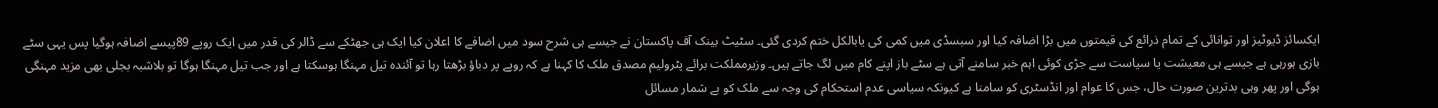ایکسائز ڈیوٹیز اور توانائی کے تمام ذرائع کی قیمتوں میں بڑا اضافہ کیا اور سبسڈی میں کمی کی یابالکل ختم کردی گئی۔ سٹیٹ بینک آف پاکستان نے جیسے ہی شرح سود میں اضافے کا اعلان کیا ایک ہی جھٹکے سے ڈالر کی قدر میں ایک روپے 89پیسے اضافہ ہوگیا پس یہی سٹے بازی ہورہی ہے جیسے ہی معیشت یا سیاست سے جڑی کوئی اہم خبر سامنے آتی ہے سٹے باز اپنے کام میں لگ جاتے ہیں۔ وزیرمملکت برائے پٹرولیم مصدق ملک کا کہنا ہے کہ روپے پر دباؤ بڑھتا رہا تو آئندہ تیل مہنگا ہوسکتا ہے اور جب تیل مہنگا ہوگا تو بلاشبہ بجلی بھی مزید مہنگی ہوگی اور پھر وہی بدترین صورت حال، جس کا عوام اور انڈسٹری کو سامنا ہے کیونکہ سیاسی عدم استحکام کی وجہ سے ملک کو بے شمار مسائل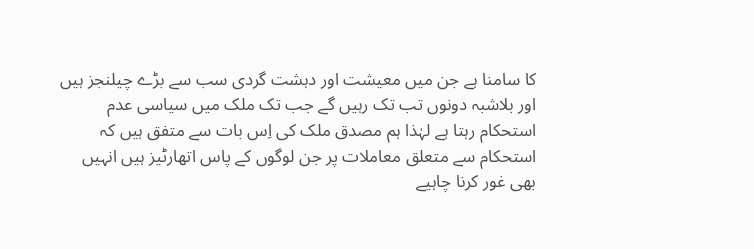کا سامنا ہے جن میں معیشت اور دہشت گردی سب سے بڑے چیلنجز ہیں اور بلاشبہ دونوں تب تک رہیں گے جب تک ملک میں سیاسی عدم استحکام رہتا ہے لہٰذا ہم مصدق ملک کی اِس بات سے متفق ہیں کہ استحکام سے متعلق معاملات پر جن لوگوں کے پاس اتھارٹیز ہیں انہیں بھی غور کرنا چاہیے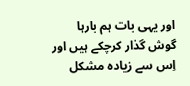اور یہی بات ہم بارہا گوش گذار کرچکے ہیں اور اِس سے زیادہ مشکل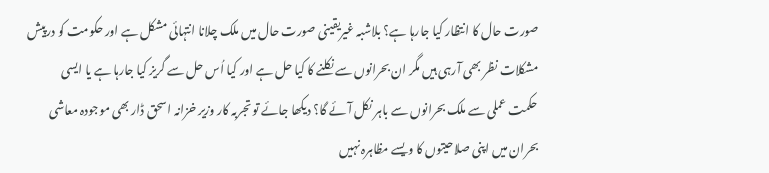صورت حال کا انتظار کیا جارہا ہے؟ بلاشبہ غیریقینی صورت حال میں ملک چلانا انتہائی مشکل ہے اور حکومت کو درپیش مشکلات نظر بھی آرہی ہیں مگر ان بحرانوں سے نکلنے کا کیا حل ہے اور کیا اُس حل سے گریز کیا جارہا ہے یا ایسی حکمت عملی سے ملک بحرانوں سے باہر نکل آئے گا؟ دیکھا جائے تو تجربہ کار وزیر خزانہ اسحق ڈار بھی موجودہ معاشی بحران میں اپنی صلاحیتوں کا ویسے مظاہرہ نہیں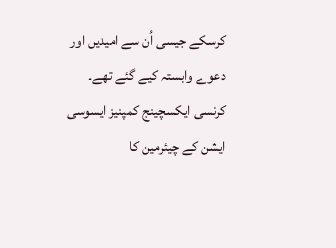کرسکے جیسی اُن سے امیدیں اور دعوے وابستہ کیے گئے تھے۔ کرنسی ایکسچینج کمپنیز ایسوسی ایشن کے چیئرمین کا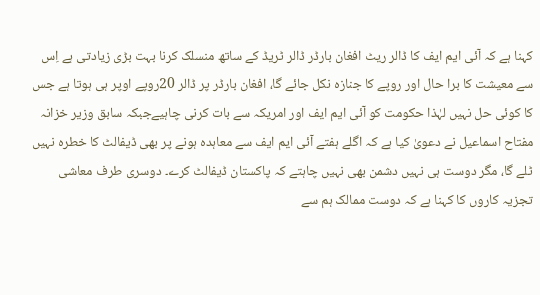کہنا ہے کہ آئی ایم ایف کا ڈالر ریٹ افغان بارڈر ڈالر ٹریڈ کے ساتھ منسلک کرنا بہت بڑی زیادتی ہے اِس سے معیشت کا برا حال اور روپے کا جنازہ نکل جائے گا، افغان بارڈر پر ڈالر 20روپے اوپر ہی ہوتا ہے جس کا کوئی حل نہیں لہٰذا حکومت کو آئی ایم ایف اور امریکہ سے بات کرنی چاہیےجبکہ سابق وزیر خزانہ مفتاح اسماعیل نے دعویٰ کیا ہے کہ اگلے ہفتے آئی ایم ایف سے معاہدہ ہونے پر بھی ڈیفالٹ کا خطرہ نہیں ٹلے گا، مگر دوست ہی نہیں دشمن بھی نہیں چاہتے کہ پاکستان ڈیفالٹ کرے۔ دوسری طرف معاشی تجزیہ کاروں کا کہنا ہے کہ دوست ممالک ہم سے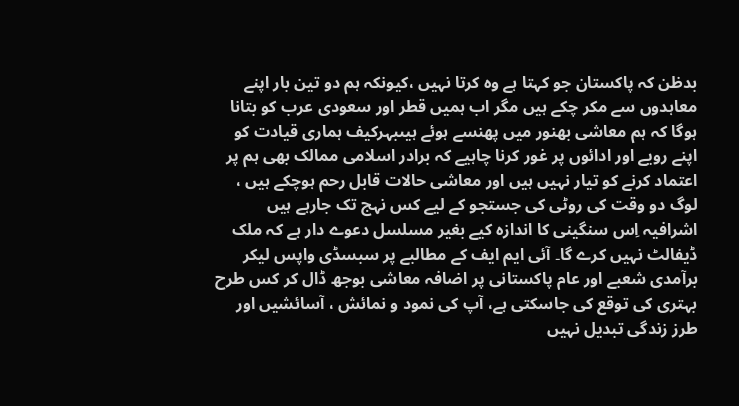بدظن کہ پاکستان جو کہتا ہے وہ کرتا نہیں ،کیونکہ ہم دو تین بار اپنے معاہدوں سے مکر چکے ہیں مگر اب ہمیں قطر اور سعودی عرب کو بتانا ہوگا کہ ہم معاشی بھنور میں پھنسے ہوئے ہیںبہرکیف ہماری قیادت کو اپنے رویے اور ادائوں پر غور کرنا چاہیے کہ برادر اسلامی ممالک بھی ہم پر اعتماد کرنے کو تیار نہیں ہیں اور معاشی حالات قابل رحم ہوچکے ہیں ، لوگ دو وقت کی روٹی کی جستجو کے لیے کس نہج تک جارہے ہیں اشرافیہ اِس سنگینی کا اندازہ کیے بغیر مسلسل دعوے دار ہے کہ ملک ڈیفالٹ نہیں کرے گا۔ آئی ایم ایف کے مطالبے پر سبسڈی واپس لیکر برآمدی شعبے اور عام پاکستانی پر اضافہ معاشی بوجھ ڈال کر کس طرح بہتری کی توقع کی جاسکتی ہے، آپ کی نمود و نمائش ، آسائشیں اور طرز زندگی تبدیل نہیں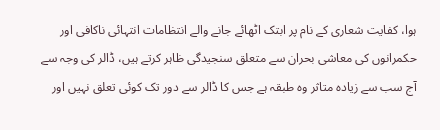ہوا، کفایت شعاری کے نام پر ابتک اٹھائے جانے والے انتظامات انتہائی ناکافی اور حکمرانوں کی معاشی بحران سے متعلق سنجیدگی ظاہر کرتے ہیں، ڈالر کی وجہ سے آج سب سے زیادہ متاثر وہ طبقہ ہے جس کا ڈالر سے دور تک کوئی تعلق نہیں اور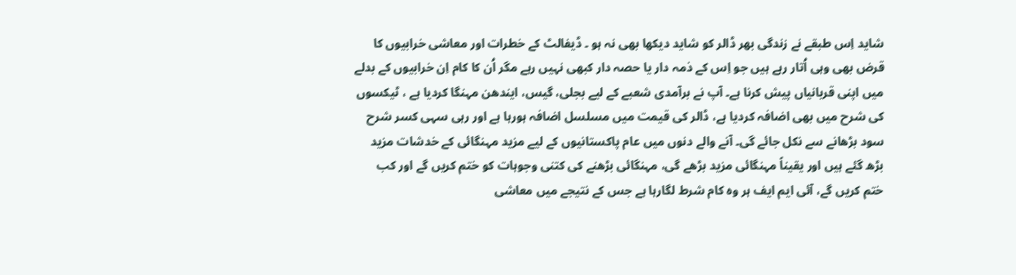شاید اِس طبقے نے زندگی بھر ڈالر کو شاید دیکھا بھی نہ ہو ۔ ڈیفالٹ کے خطرات اور معاشی خرابیوں کا قرض بھی وہی اُتار رہے ہیں جو اِس کے ذمہ دار یا حصہ دار کبھی نہیں رہے مگر اُن کا کام اِن خرابیوں کے بدلے میں اپنی قربانیاں پیش کرنا ہے۔ آپ نے برآمدی شعبے کے لیے بجلی، گیس، ایندھن مہنگا کردیا ہے ، ٹیکسوں کی شرح میں بھی اضافہ کردیا ہے، ڈالر کی قیمت میں مسلسل اضافہ ہورہا ہے اور رہی سہی کسر شرح سود بڑھانے سے نکل جائے گی۔ آنے والے دنوں میں عام پاکستانیوں کے لیے مزید مہنگائی کے خدشات مزید بڑھ گئے ہیں اور یقیناً مہنگائی مزید بڑھے گی، مہنگائی بڑھنے کی کتنی وجوہات کو ختم کریں گے اور کب ختم کریں گے، آئی ایم ایف ہر وہ کام شرط لگارہا ہے جس کے نتیجے میں معاشی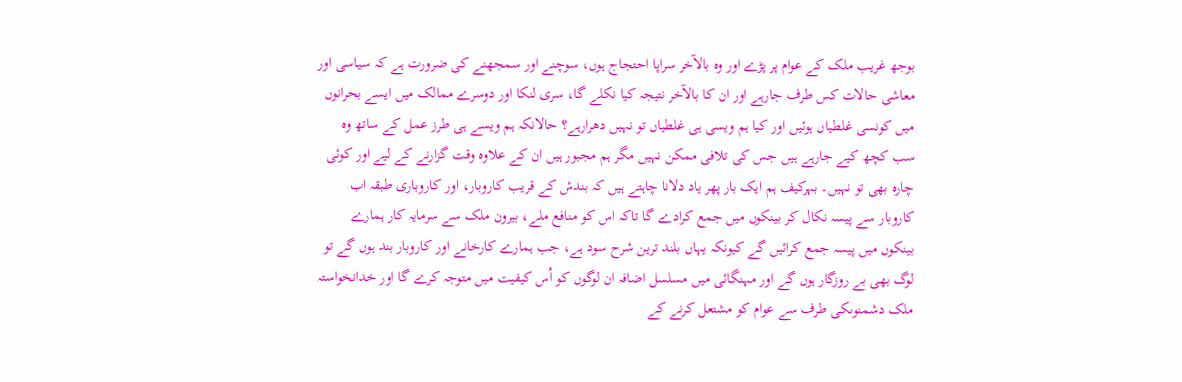بوجھ غریب ملک کے عوام پر پڑے اور وہ بالآخر سراپا احتجاج ہوں، سوچنے اور سمجھنے کی ضرورت ہے کہ سیاسی اور معاشی حالات کس طرف جارہے اور ان کا بالآخر نتیجہ کیا نکلے گا، سری لنکا اور دوسرے ممالک میں ایسے بحرانوں میں کونسی غلطیاں ہوئیں اور کیا ہم ویسی ہی غلطیاں تو نہیں دھرارہے؟ حالانکہ ہم ویسے ہی طرز عمل کے ساتھ وہ سب کچھ کیے جارہے ہیں جس کی تلافی ممکن نہیں مگر ہم مجبور ہیں ان کے علاوہ وقت گزارنے کے لیے اور کوئی چارہ بھی تو نہیں۔ بہرکیف ہم ایک بار پھر یاد دلانا چاہتے ہیں کہ بندش کے قریب کاروبار، اور کاروباری طبقہ اب کاروبار سے پیسہ نکال کر بینکوں میں جمع کرادے گا تاکہ اس کو منافع ملے، بیرون ملک سے سرمایہ کار ہمارے بینکوں میں پیسہ جمع کرائیں گے کیونکہ یہاں بلند ترین شرح سود ہے، جب ہمارے کارخانے اور کاروبار بند ہوں گے تو لوگ بھی بے روزگار ہوں گے اور مہنگائی میں مسلسل اضافہ ان لوگوں کو اُس کیفیت میں متوجہ کرے گا اور خدانخواستہ ملک دشمنوںکی طرف سے عوام کو مشتعل کرنے کے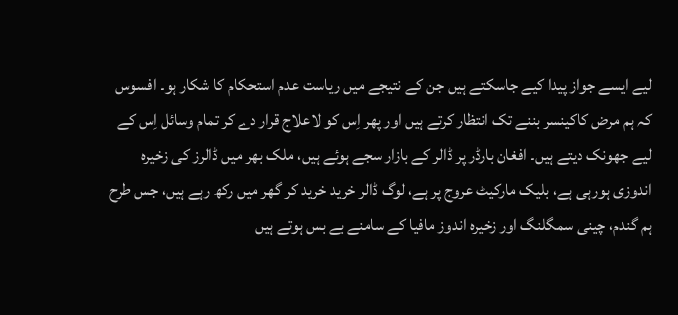لیے ایسے جواز پیدا کیے جاسکتے ہیں جن کے نتیجے میں ریاست عدم استحکام کا شکار ہو۔ افسوس کہ ہم مرض کاکینسر بننے تک انتظار کرتے ہیں اور پھر اِس کو لاعلاج قرار دے کر تمام وسائل اِس کے لیے جھونک دیتے ہیں۔ افغان بارڈر پر ڈالر کے بازار سجے ہوئے ہیں، ملک بھر میں ڈالرز کی زخیرہ اندوزی ہورہی ہے، بلیک مارکیٹ عروج پر ہے، لوگ ڈالر خرید خرید کر گھر میں رکھ رہے ہیں، جس طرح ہم گندم، چینی سمگلنگ اور زخیرہ اندوز مافیا کے سامنے بے بس ہوتے ہیں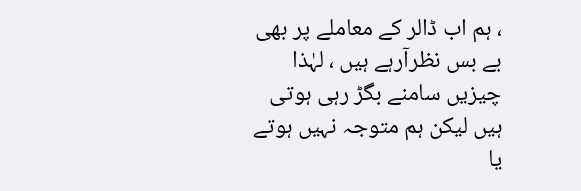، ہم اب ڈالر کے معاملے پر بھی بے بس نظرآرہے ہیں ، لہٰذا چیزیں سامنے بگڑ رہی ہوتی ہیں لیکن ہم متوجہ نہیں ہوتے یا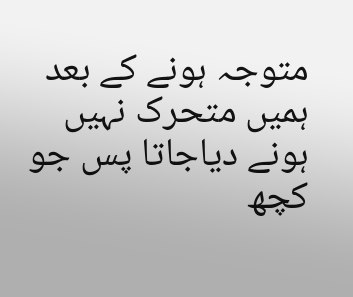متوجہ ہونے کے بعد ہمیں متحرک نہیں ہونے دیاجاتا پس جو کچھ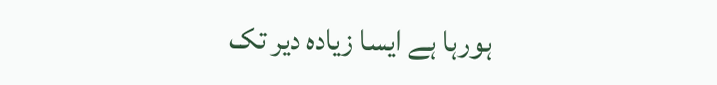ہورہا ہے ایسا زیادہ دیر تک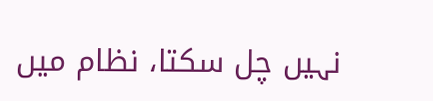نہیں چل سکتا، نظام میں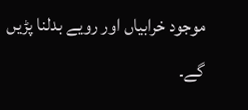موجود خرابیاں اور رویے بدلنا پڑیں گے۔